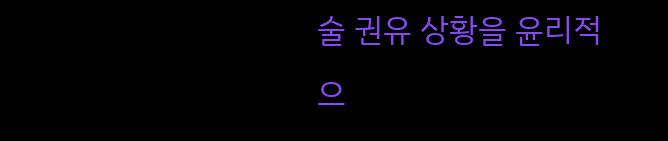술 권유 상황을 윤리적으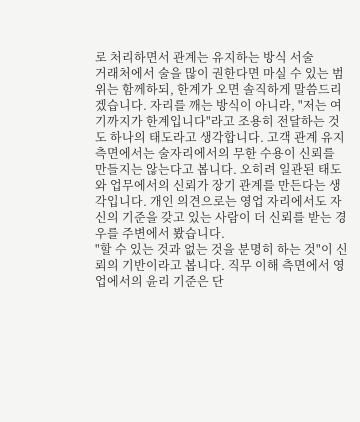로 처리하면서 관계는 유지하는 방식 서술
거래처에서 술을 많이 권한다면 마실 수 있는 범위는 함께하되, 한계가 오면 솔직하게 말씀드리겠습니다. 자리를 깨는 방식이 아니라, "저는 여기까지가 한계입니다"라고 조용히 전달하는 것도 하나의 태도라고 생각합니다. 고객 관계 유지 측면에서는 술자리에서의 무한 수용이 신뢰를 만들지는 않는다고 봅니다. 오히려 일관된 태도와 업무에서의 신뢰가 장기 관계를 만든다는 생각입니다. 개인 의견으로는 영업 자리에서도 자신의 기준을 갖고 있는 사람이 더 신뢰를 받는 경우를 주변에서 봤습니다.
"할 수 있는 것과 없는 것을 분명히 하는 것"이 신뢰의 기반이라고 봅니다. 직무 이해 측면에서 영업에서의 윤리 기준은 단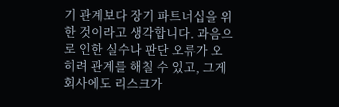기 관계보다 장기 파트너십을 위한 것이라고 생각합니다. 과음으로 인한 실수나 판단 오류가 오히려 관계를 해칠 수 있고, 그게 회사에도 리스크가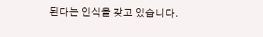된다는 인식을 갖고 있습니다.